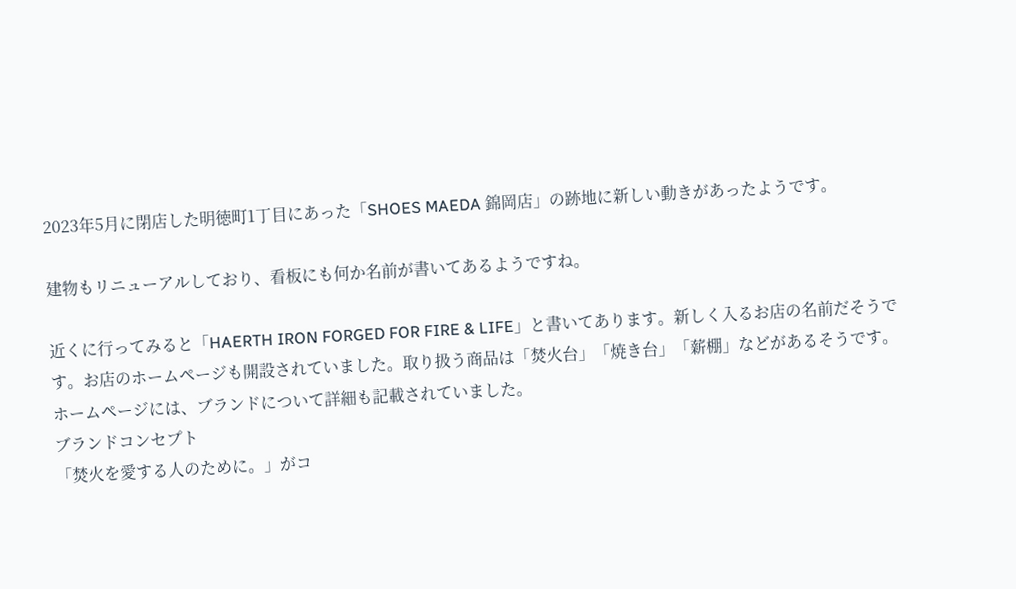2023年5月に閉店した明徳町1丁目にあった「SHOES MAEDA 錦岡店」の跡地に新しい動きがあったようです。

建物もリニューアルしており、看板にも何か名前が書いてあるようですね。

近くに行ってみると「HAERTH IRON FORGED FOR FIRE & LIFE」と書いてあります。新しく入るお店の名前だそうです。お店のホームページも開設されていました。取り扱う商品は「焚火台」「焼き台」「薪棚」などがあるそうです。
ホームページには、ブランドについて詳細も記載されていました。
ブランドコンセプト
「焚火を愛する人のために。」がコ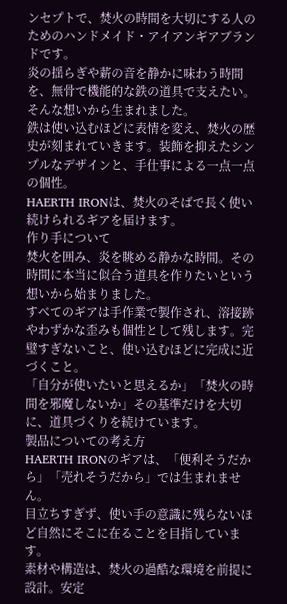ンセプトで、焚火の時間を大切にする人のためのハンドメイド・アイアンギアブランドです。
炎の揺らぎや薪の音を静かに味わう時間を、無骨で機能的な鉄の道具で支えたい。そんな想いから生まれました。
鉄は使い込むほどに表情を変え、焚火の歴史が刻まれていきます。装飾を抑えたシンプルなデザインと、手仕事による一点一点の個性。
HAERTH IRONは、焚火のそばで長く使い続けられるギアを届けます。
作り手について
焚火を囲み、炎を眺める静かな時間。その時間に本当に似合う道具を作りたいという想いから始まりました。
すべてのギアは手作業で製作され、溶接跡やわずかな歪みも個性として残します。完璧すぎないこと、使い込むほどに完成に近づくこと。
「自分が使いたいと思えるか」「焚火の時間を邪魔しないか」その基準だけを大切に、道具づくりを続けています。
製品についての考え方
HAERTH IRONのギアは、「便利そうだから」「売れそうだから」では生まれません。
目立ちすぎず、使い手の意識に残らないほど自然にそこに在ることを目指しています。
素材や構造は、焚火の過酷な環境を前提に設計。安定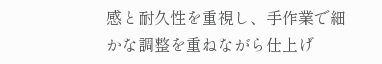感と耐久性を重視し、手作業で細かな調整を重ねながら仕上げ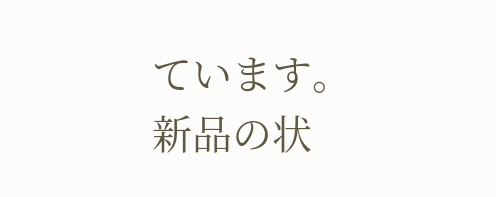ています。
新品の状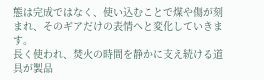態は完成ではなく、使い込むことで煤や傷が刻まれ、そのギアだけの表情へと変化していきます。
長く使われ、焚火の時間を静かに支え続ける道具が製品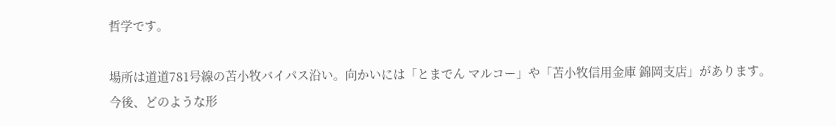哲学です。

場所は道道781号線の苫小牧バイパス沿い。向かいには「とまでん マルコー」や「苫小牧信用金庫 錦岡支店」があります。
今後、どのような形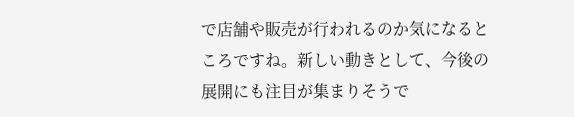で店舗や販売が行われるのか気になるところですね。新しい動きとして、今後の展開にも注目が集まりそうで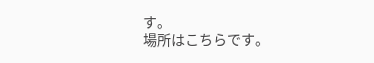す。
場所はこちらです。